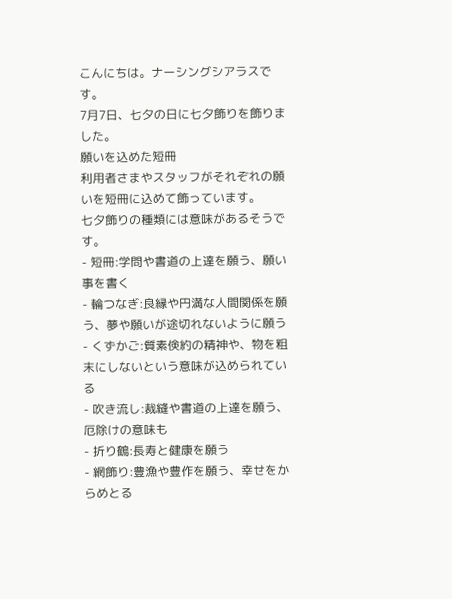こんにちは。ナーシングシアラスです。
7月7日、七夕の日に七夕飾りを飾りました。
願いを込めた短冊
利用者さまやスタッフがそれぞれの願いを短冊に込めて飾っています。
七夕飾りの種類には意味があるそうです。
- 短冊:学問や書道の上達を願う、願い事を書く
- 輪つなぎ:良縁や円満な人間関係を願う、夢や願いが途切れないように願う
- くずかご:質素倹約の精神や、物を粗末にしないという意味が込められている
- 吹き流し:裁縫や書道の上達を願う、厄除けの意味も
- 折り鶴:長寿と健康を願う
- 網飾り:豊漁や豊作を願う、幸せをからめとる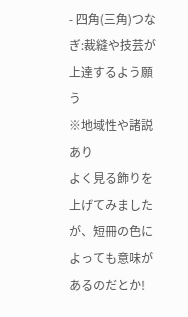- 四角(三角)つなぎ:裁縫や技芸が上達するよう願う
※地域性や諸説あり
よく見る飾りを上げてみましたが、短冊の色によっても意味があるのだとか!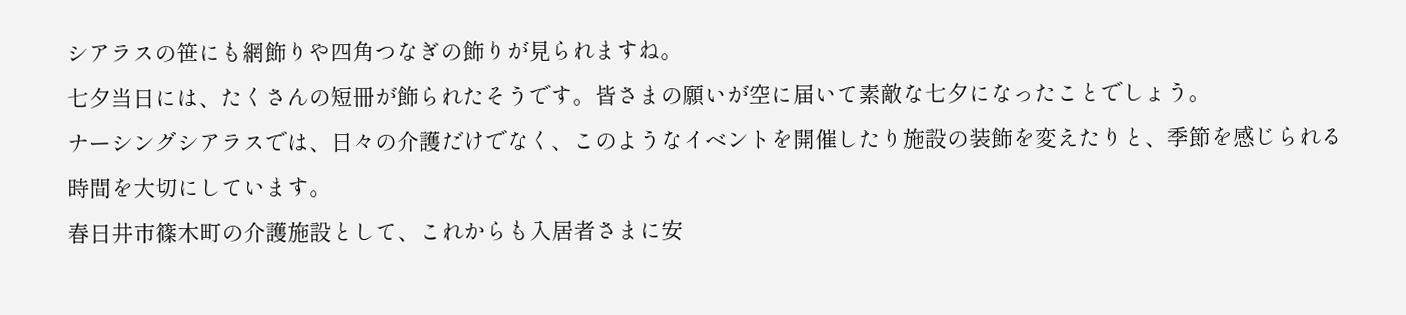シアラスの笹にも網飾りや四角つなぎの飾りが見られますね。
七夕当日には、たくさんの短冊が飾られたそうです。皆さまの願いが空に届いて素敵な七夕になったことでしょう。
ナーシングシアラスでは、日々の介護だけでなく、このようなイベントを開催したり施設の装飾を変えたりと、季節を感じられる時間を大切にしています。
春日井市篠木町の介護施設として、これからも入居者さまに安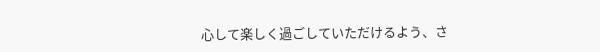心して楽しく過ごしていただけるよう、さ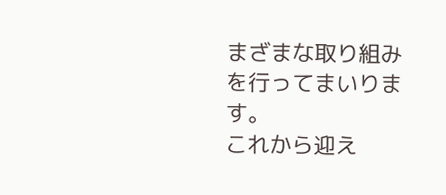まざまな取り組みを行ってまいります。
これから迎え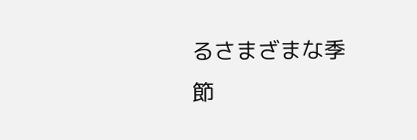るさまざまな季節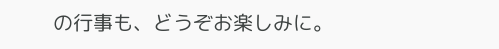の行事も、どうぞお楽しみに。